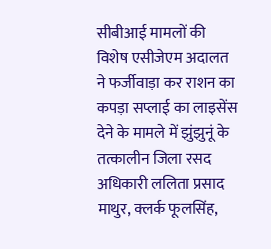सीबीआई मामलों की विशेष एसीजेएम अदालत ने फर्जीवाड़ा कर राशन का कपड़ा सप्लाई का लाइसेंस देने के मामले में झुंझुनूं के तत्कालीन जिला रसद अधिकारी ललिता प्रसाद माथुर, क्लर्क फूलसिंह,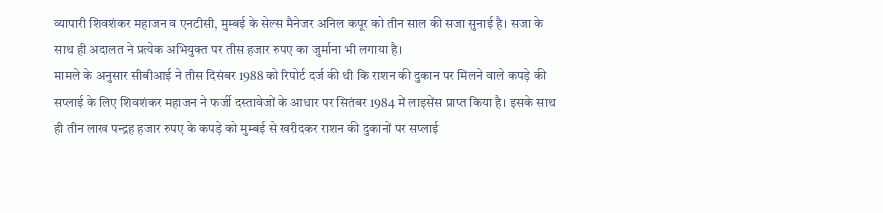व्यापारी शिवशंकर महाजन व एनटीसी, मुम्बई के सेल्स मैनेजर अनिल कपूर को तीन साल की सजा सुनाई है। सजा के साथ ही अदालत ने प्रत्येक अभियुक्त पर तीस हजार रुपए का जुर्माना भी लगाया है।
मामले के अनुसार सीबीआई ने तीस दिसंबर 1988 को रिपोर्ट दर्ज की थी कि राशन की दुकान पर मिलने वाले कपड़े की सप्लाई के लिए शिवशंकर महाजन ने फर्जी दस्तावेजों के आधार पर सितंबर 1984 में लाइसेंस प्राप्त किया है। इसके साथ ही तीन लाख पन्द्रह हजार रुपए के कपड़े को मुम्बई से खरीदकर राशन की दुकानों पर सप्लाई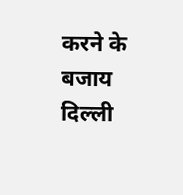करने के बजाय दिल्ली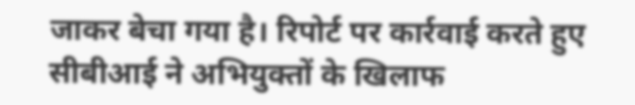जाकर बेचा गया है। रिपोर्ट पर कार्रवाई करते हुए सीबीआई ने अभियुक्तों के खिलाफ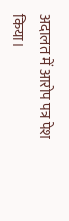अदालत में आरोप पत्र पेश किया।